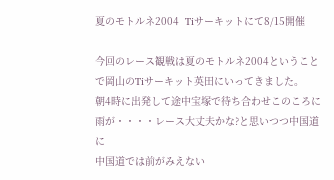夏のモトルネ2004  Tiサーキットにて8/15開催

今回のレース観戦は夏のモトルネ2004ということで岡山のTiサーキット英田にいってきました。
朝4時に出発して途中宝塚で待ち合わせこのころに雨が・・・・レース大丈夫かな?と思いつつ中国道に
中国道では前がみえない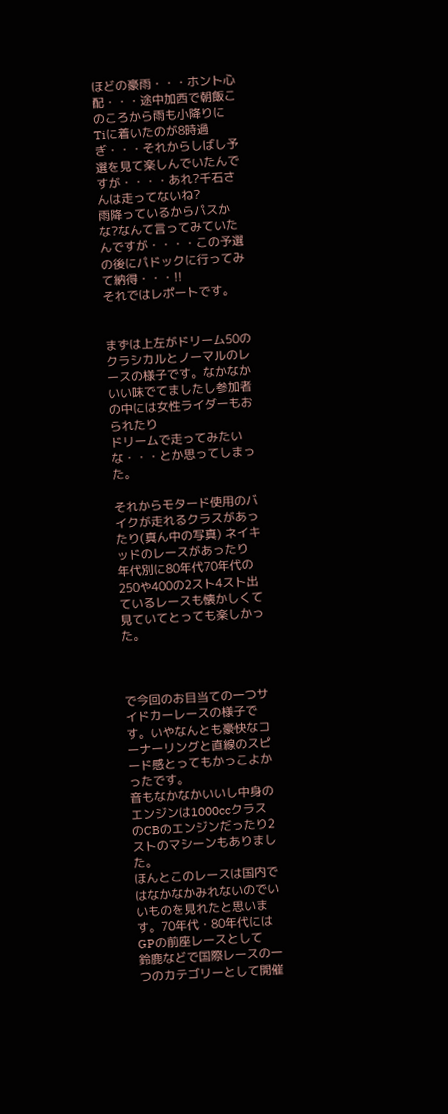ほどの豪雨・・・ホント心配・・・途中加西で朝飯このころから雨も小降りに
Tiに着いたのが8時過ぎ・・・それからしばし予選を見て楽しんでいたんですが・・・・あれ?千石さんは走ってないね?
雨降っているからパスかな?なんて言ってみていたんですが・・・・この予選の後にパドックに行ってみて納得・・・!!
それではレポートです。


まずは上左がドリーム50のクラシカルとノーマルのレースの様子です。なかなかいい味でてましたし参加者の中には女性ライダーもおられたり
ドリームで走ってみたいな・・・とか思ってしまった。

それからモタード使用のバイクが走れるクラスがあったり(真ん中の写真) ネイキッドのレースがあったり
年代別に80年代70年代の250や400の2スト4スト出ているレースも懐かしくて見ていてとっても楽しかった。



で今回のお目当ての一つサイドカーレースの様子です。いやなんとも豪快なコーナーリングと直線のスピード感とってもかっこよかったです。
音もなかなかいいし中身のエンジンは1000ccクラスのCBのエンジンだったり2ストのマシーンもありました。
ほんとこのレースは国内ではなかなかみれないのでいいものを見れたと思います。70年代・80年代にはGPの前座レースとして
鈴鹿などで国際レースの一つのカテゴリーとして開催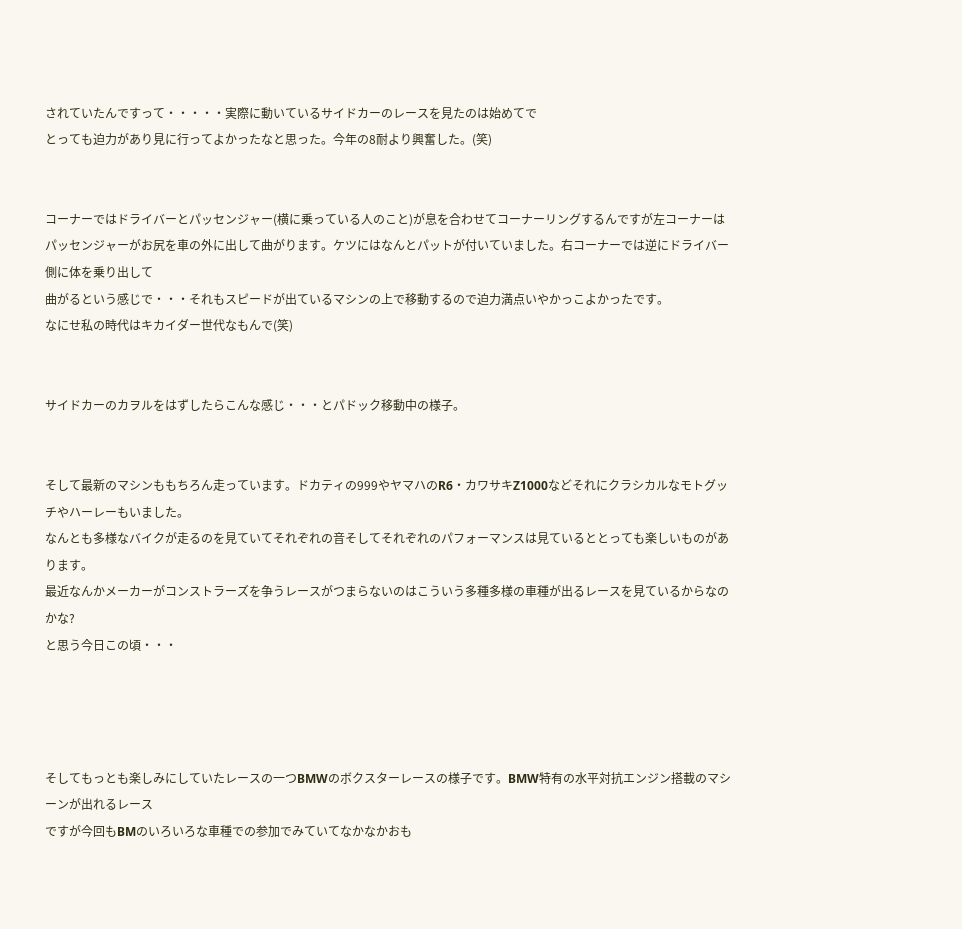されていたんですって・・・・・実際に動いているサイドカーのレースを見たのは始めてで
とっても迫力があり見に行ってよかったなと思った。今年の8耐より興奮した。(笑)


コーナーではドライバーとパッセンジャー(横に乗っている人のこと)が息を合わせてコーナーリングするんですが左コーナーは
パッセンジャーがお尻を車の外に出して曲がります。ケツにはなんとパットが付いていました。右コーナーでは逆にドライバー側に体を乗り出して
曲がるという感じで・・・それもスピードが出ているマシンの上で移動するので迫力満点いやかっこよかったです。
なにせ私の時代はキカイダー世代なもんで(笑)


サイドカーのカヲルをはずしたらこんな感じ・・・とパドック移動中の様子。


そして最新のマシンももちろん走っています。ドカティの999やヤマハのR6・カワサキZ1000などそれにクラシカルなモトグッチやハーレーもいました。
なんとも多様なバイクが走るのを見ていてそれぞれの音そしてそれぞれのパフォーマンスは見ているととっても楽しいものがあります。
最近なんかメーカーがコンストラーズを争うレースがつまらないのはこういう多種多様の車種が出るレースを見ているからなのかな?
と思う今日この頃・・・




そしてもっとも楽しみにしていたレースの一つBMWのボクスターレースの様子です。BMW特有の水平対抗エンジン搭載のマシーンが出れるレース
ですが今回もBMのいろいろな車種での参加でみていてなかなかおも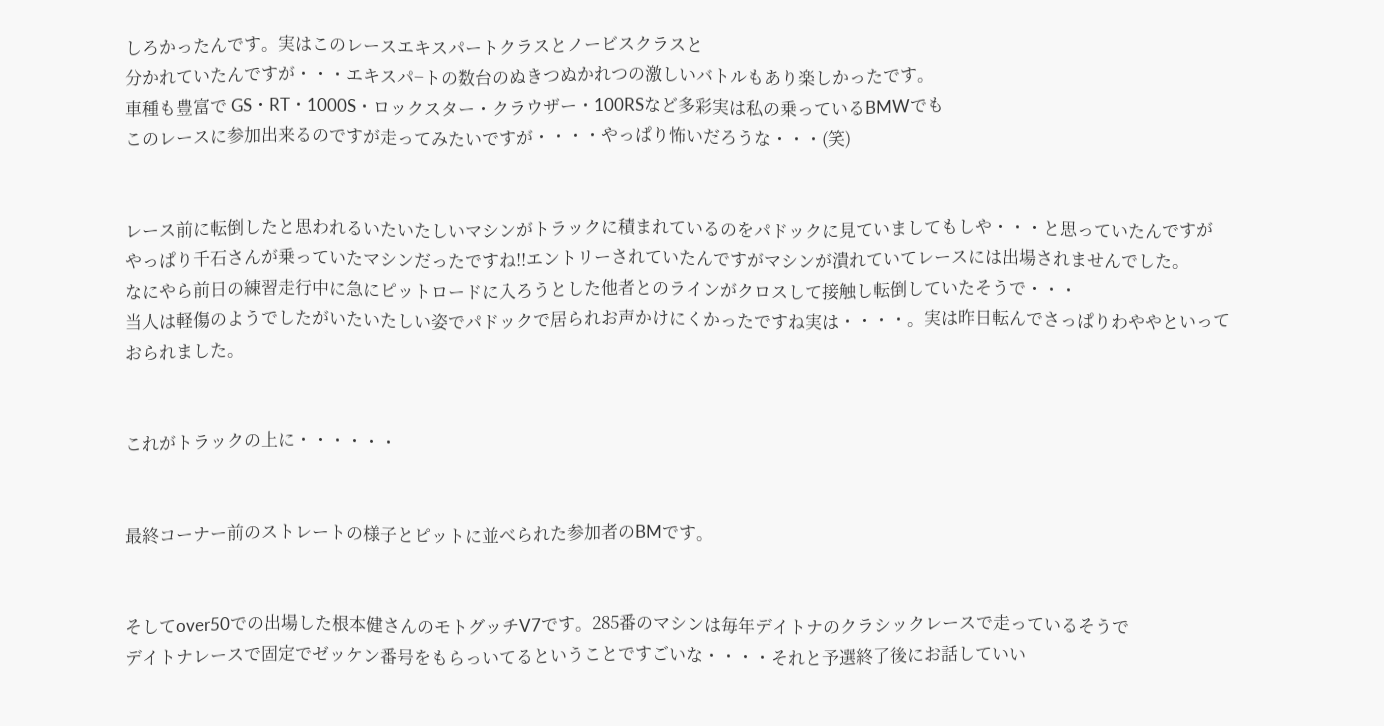しろかったんです。実はこのレースエキスパートクラスとノービスクラスと
分かれていたんですが・・・エキスパ−トの数台のぬきつぬかれつの激しいバトルもあり楽しかったです。
車種も豊富で GS・RT・1000S・ロックスター・クラウザー・100RSなど多彩実は私の乗っているBMWでも
このレースに参加出来るのですが走ってみたいですが・・・・やっぱり怖いだろうな・・・(笑)


レース前に転倒したと思われるいたいたしいマシンがトラックに積まれているのをパドックに見ていましてもしや・・・と思っていたんですが
やっぱり千石さんが乗っていたマシンだったですね!!エントリーされていたんですがマシンが潰れていてレースには出場されませんでした。
なにやら前日の練習走行中に急にピットロードに入ろうとした他者とのラインがクロスして接触し転倒していたそうで・・・
当人は軽傷のようでしたがいたいたしい姿でパドックで居られお声かけにくかったですね実は・・・・。実は昨日転んでさっぱりわややといっておられました。


これがトラックの上に・・・・・・


最終コーナー前のストレートの様子とピットに並べられた参加者のBMです。


そしてover50での出場した根本健さんのモトグッチV7です。285番のマシンは毎年デイトナのクラシックレースで走っているそうで
デイトナレースで固定でゼッケン番号をもらっいてるということですごいな・・・・それと予選終了後にお話していい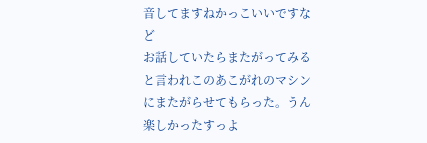音してますねかっこいいですなど
お話していたらまたがってみると言われこのあこがれのマシンにまたがらせてもらった。うん楽しかったすっよ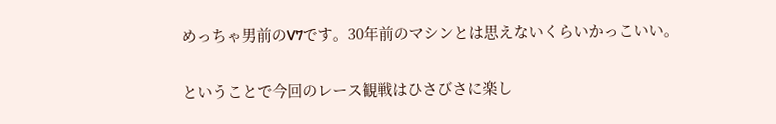めっちゃ男前のV7です。30年前のマシンとは思えないくらいかっこいい。

ということで今回のレース観戦はひさびさに楽し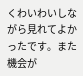くわいわいしながら見れてよかったです。また機会が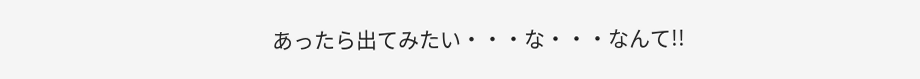あったら出てみたい・・・な・・・なんて!!